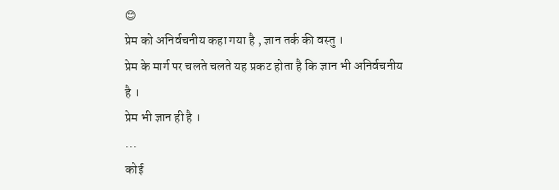😊
प्रेम को अनिर्वचनीय कहा गया है , ज्ञान तर्क की वस्तु ।
प्रेम के मार्ग पर चलते चलते यह प्रकट होता है कि ज्ञान भी अनिर्वचनीय है ।
प्रेम भी ज्ञान ही है ।
...
कोई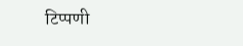टिप्पणी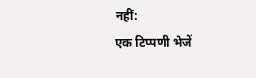नहीं:
एक टिप्पणी भेजें